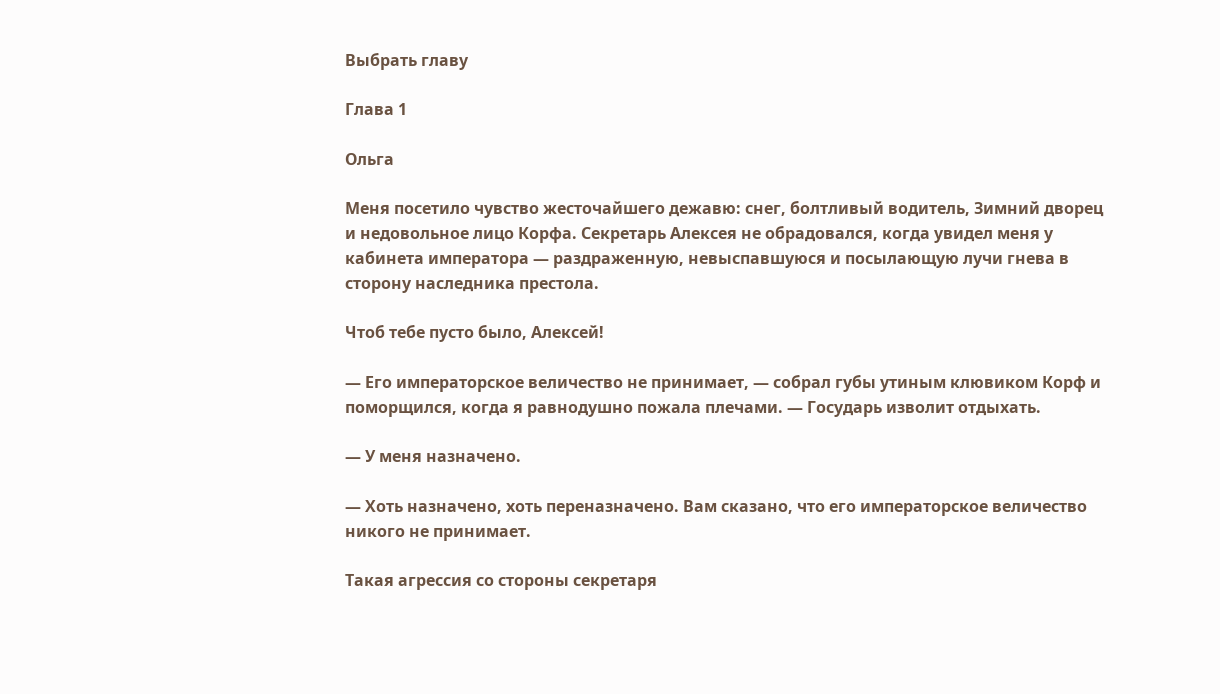Выбрать главу

Глава 1

Ольга

Меня посетило чувство жесточайшего дежавю: снег, болтливый водитель, Зимний дворец и недовольное лицо Корфа. Секретарь Алексея не обрадовался, когда увидел меня у кабинета императора — раздраженную, невыспавшуюся и посылающую лучи гнева в сторону наследника престола.

Чтоб тебе пусто было, Алексей!

— Его императорское величество не принимает, — собрал губы утиным клювиком Корф и поморщился, когда я равнодушно пожала плечами. — Государь изволит отдыхать.

— У меня назначено.

— Хоть назначено, хоть переназначено. Вам сказано, что его императорское величество никого не принимает.

Такая агрессия со стороны секретаря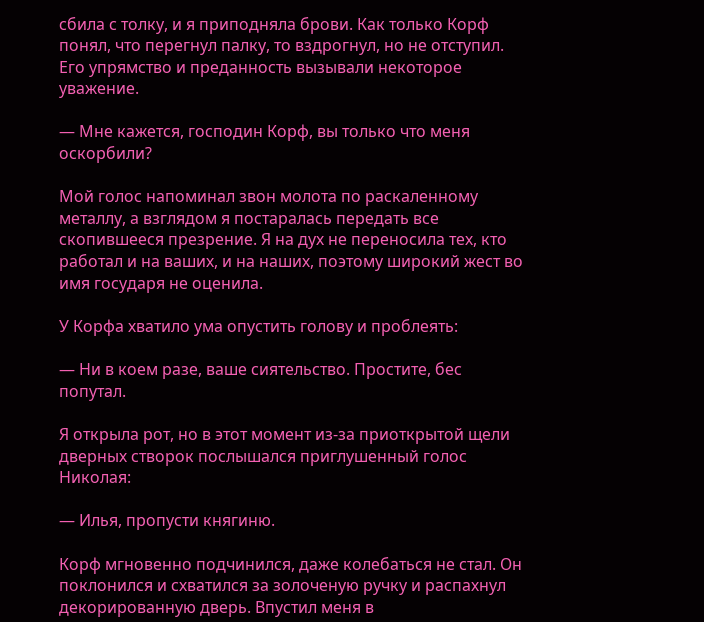сбила с толку, и я приподняла брови. Как только Корф понял, что перегнул палку, то вздрогнул, но не отступил. Его упрямство и преданность вызывали некоторое уважение.

— Мне кажется, господин Корф, вы только что меня оскорбили?

Мой голос напоминал звон молота по раскаленному металлу, а взглядом я постаралась передать все скопившееся презрение. Я на дух не переносила тех, кто работал и на ваших, и на наших, поэтому широкий жест во имя государя не оценила.

У Корфа хватило ума опустить голову и проблеять:

— Ни в коем разе, ваше сиятельство. Простите, бес попутал.

Я открыла рот, но в этот момент из-за приоткрытой щели дверных створок послышался приглушенный голос Николая:

— Илья, пропусти княгиню.

Корф мгновенно подчинился, даже колебаться не стал. Он поклонился и схватился за золоченую ручку и распахнул декорированную дверь. Впустил меня в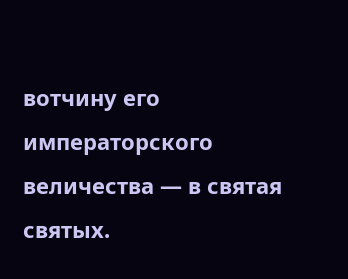вотчину его императорского величества — в святая святых.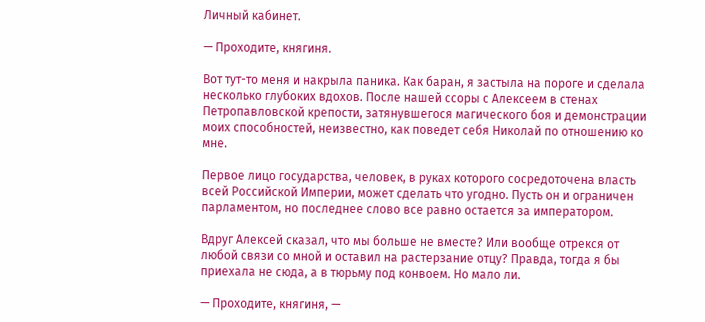Личный кабинет.

— Проходите, княгиня.

Вот тут-то меня и накрыла паника. Как баран, я застыла на пороге и сделала несколько глубоких вдохов. После нашей ссоры с Алексеем в стенах Петропавловской крепости, затянувшегося магического боя и демонстрации моих способностей, неизвестно, как поведет себя Николай по отношению ко мне.

Первое лицо государства, человек, в руках которого сосредоточена власть всей Российской Империи, может сделать что угодно. Пусть он и ограничен парламентом, но последнее слово все равно остается за императором.

Вдруг Алексей сказал, что мы больше не вместе? Или вообще отрекся от любой связи со мной и оставил на растерзание отцу? Правда, тогда я бы приехала не сюда, а в тюрьму под конвоем. Но мало ли.

— Проходите, княгиня, —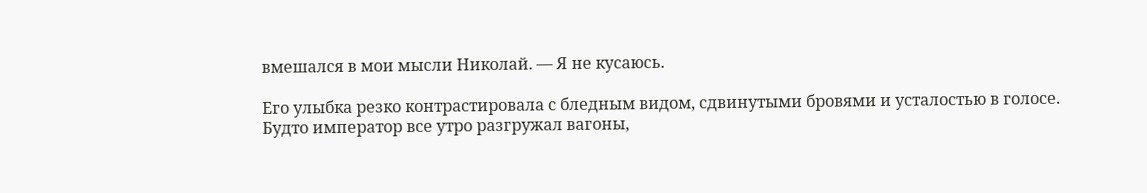вмешался в мои мысли Николай. — Я не кусаюсь.

Его улыбка резко контрастировала с бледным видом, сдвинутыми бровями и усталостью в голосе. Будто император все утро разгружал вагоны,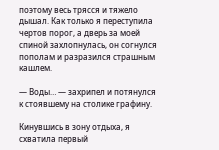поэтому весь трясся и тяжело дышал. Как только я переступила чертов порог, а дверь за моей спиной захлопнулась, он согнулся пополам и разразился страшным кашлем.

— Воды… — захрипел и потянулся к стоявшему на столике графину.

Кинувшись в зону отдыха, я схватила первый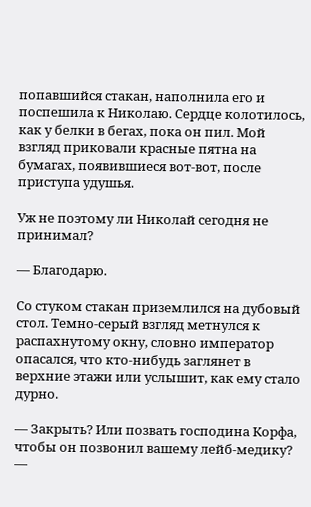попавшийся стакан, наполнила его и поспешила к Николаю. Сердце колотилось, как у белки в бегах, пока он пил. Мой взгляд приковали красные пятна на бумагах, появившиеся вот-вот, после приступа удушья.

Уж не поэтому ли Николай сегодня не принимал?

— Благодарю.

Со стуком стакан приземлился на дубовый стол. Темно-серый взгляд метнулся к распахнутому окну, словно император опасался, что кто-нибудь заглянет в верхние этажи или услышит, как ему стало дурно.

— Закрыть? Или позвать господина Корфа, чтобы он позвонил вашему лейб-медику? —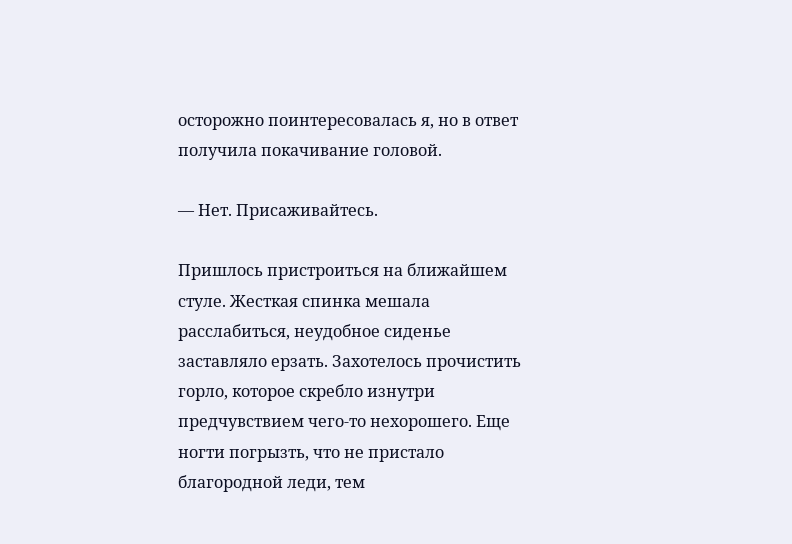осторожно поинтересовалась я, но в ответ получила покачивание головой.

— Нет. Присаживайтесь.

Пришлось пристроиться на ближайшем стуле. Жесткая спинка мешала расслабиться, неудобное сиденье заставляло ерзать. Захотелось прочистить горло, которое скребло изнутри предчувствием чего-то нехорошего. Еще ногти погрызть, что не пристало благородной леди, тем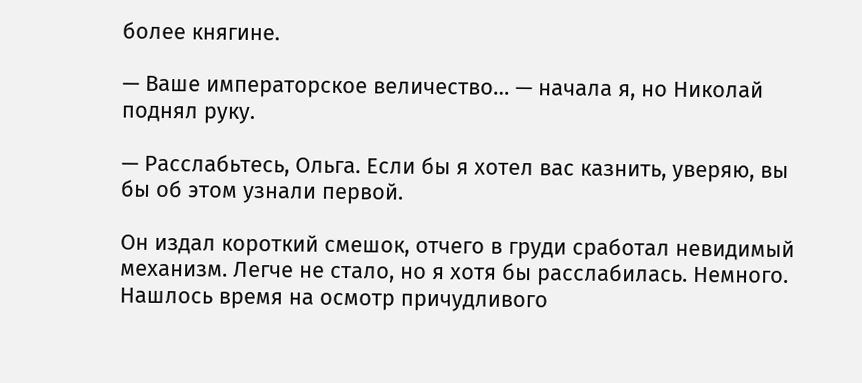более княгине.

— Ваше императорское величество… — начала я, но Николай поднял руку.

— Расслабьтесь, Ольга. Если бы я хотел вас казнить, уверяю, вы бы об этом узнали первой.

Он издал короткий смешок, отчего в груди сработал невидимый механизм. Легче не стало, но я хотя бы расслабилась. Немного. Нашлось время на осмотр причудливого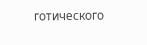готического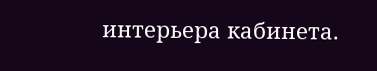интерьера кабинета.